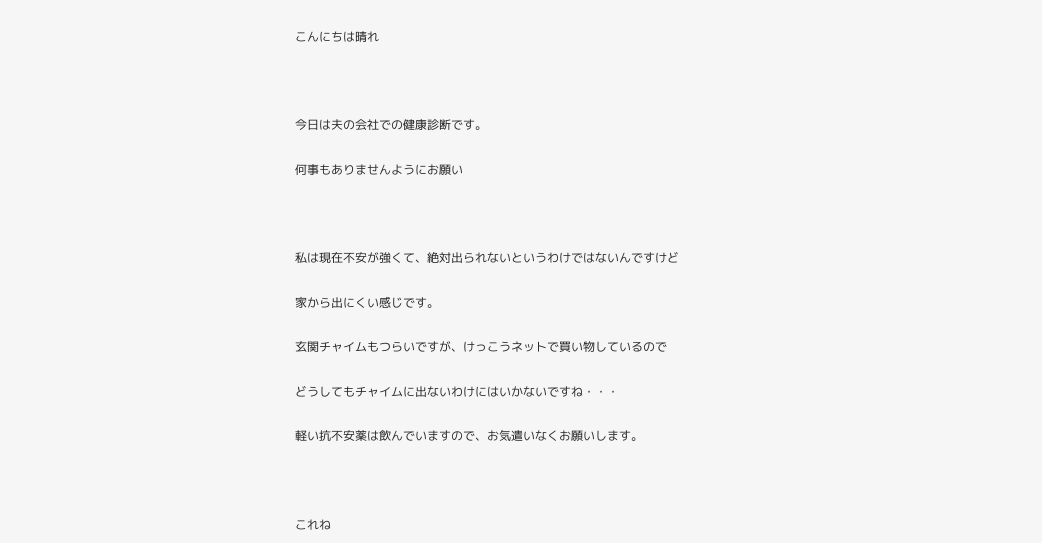こんにちは晴れ



今日は夫の会社での健康診断です。

何事もありませんようにお願い



私は現在不安が強くて、絶対出られないというわけではないんですけど

家から出にくい感じです。

玄関チャイムもつらいですが、けっこうネットで買い物しているので

どうしてもチャイムに出ないわけにはいかないですね・・・

軽い抗不安薬は飲んでいますので、お気遣いなくお願いします。



これね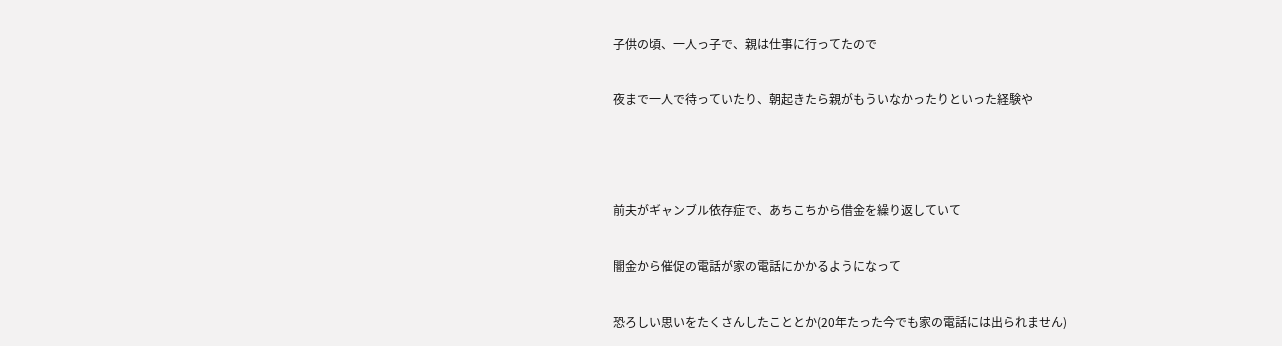子供の頃、一人っ子で、親は仕事に行ってたので

夜まで一人で待っていたり、朝起きたら親がもういなかったりといった経験や



前夫がギャンブル依存症で、あちこちから借金を繰り返していて

闇金から催促の電話が家の電話にかかるようになって

恐ろしい思いをたくさんしたこととか(20年たった今でも家の電話には出られません)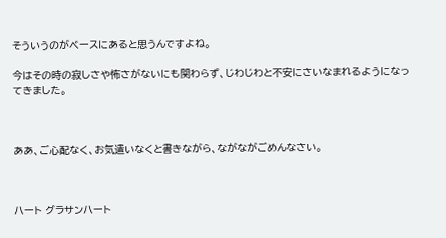そういうのがベースにあると思うんですよね。

今はその時の寂しさや怖さがないにも関わらず、じわじわと不安にさいなまれるようになってきました。



ああ、ご心配なく、お気遣いなくと書きながら、ながながごめんなさい。



ハート グラサンハート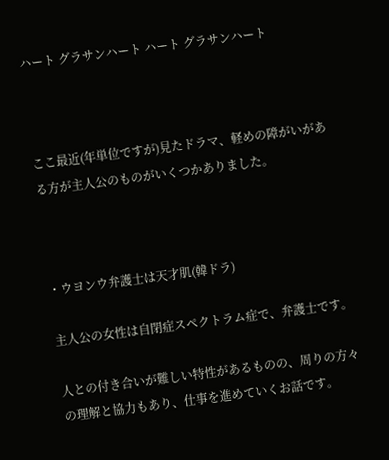ハート グラサンハート ハート グラサンハート



ここ最近(年単位ですが)見たドラマ、軽めの障がいがある方が主人公のものがいくつかありました。



・ウヨンウ弁護士は天才肌(韓ドラ)

主人公の女性は自閉症スペクトラム症で、弁護士です。

人との付き合いが難しい特性があるものの、周りの方々の理解と協力もあり、仕事を進めていくお話です。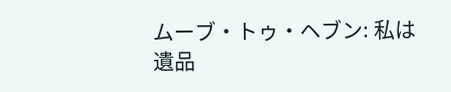ムーブ・トゥ・ヘブン: 私は遺品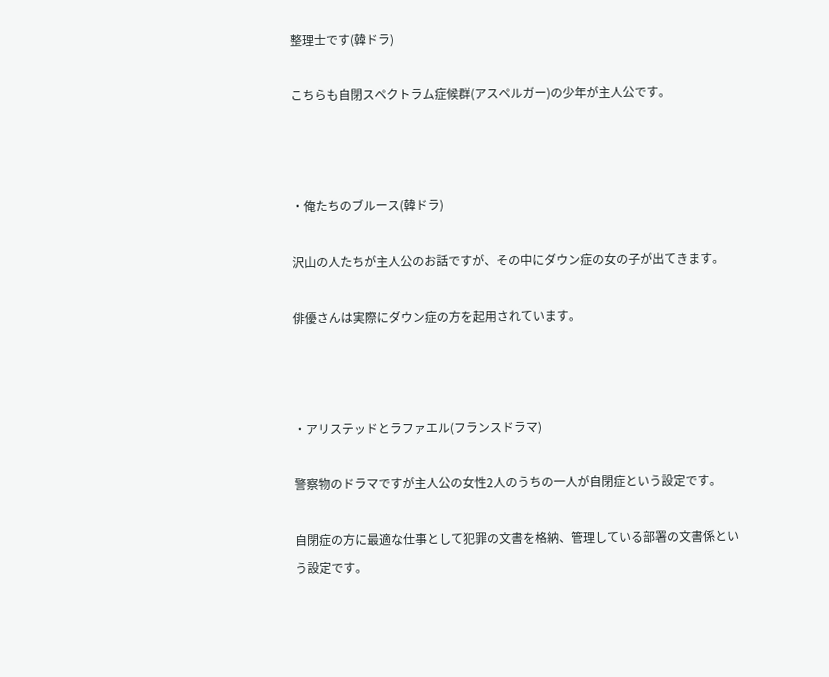整理士です(韓ドラ)

こちらも自閉スペクトラム症候群(アスペルガー)の少年が主人公です。



・俺たちのブルース(韓ドラ)

沢山の人たちが主人公のお話ですが、その中にダウン症の女の子が出てきます。

俳優さんは実際にダウン症の方を起用されています。



・アリステッドとラファエル(フランスドラマ)

警察物のドラマですが主人公の女性2人のうちの一人が自閉症という設定です。

自閉症の方に最適な仕事として犯罪の文書を格納、管理している部署の文書係という設定です。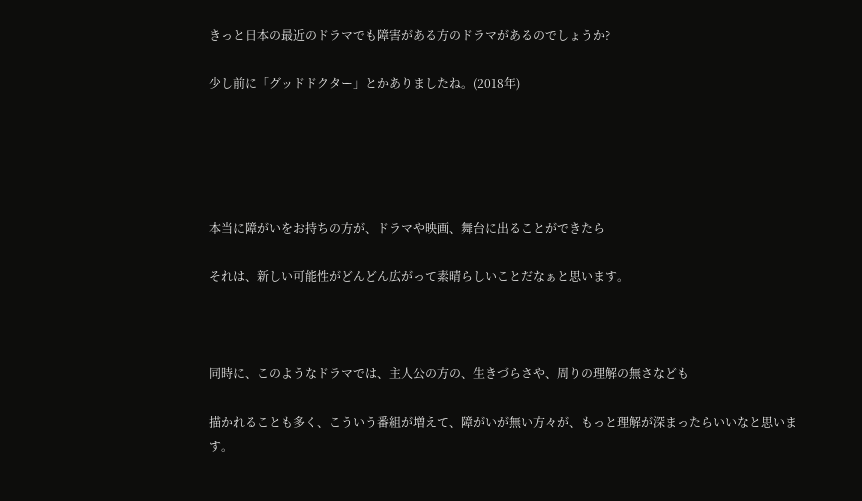きっと日本の最近のドラマでも障害がある方のドラマがあるのでしょうか?

少し前に「グッドドクター」とかありましたね。(2018年)





本当に障がいをお持ちの方が、ドラマや映画、舞台に出ることができたら

それは、新しい可能性がどんどん広がって素晴らしいことだなぁと思います。



同時に、このようなドラマでは、主人公の方の、生きづらさや、周りの理解の無さなども

描かれることも多く、こういう番組が増えて、障がいが無い方々が、もっと理解が深まったらいいなと思います。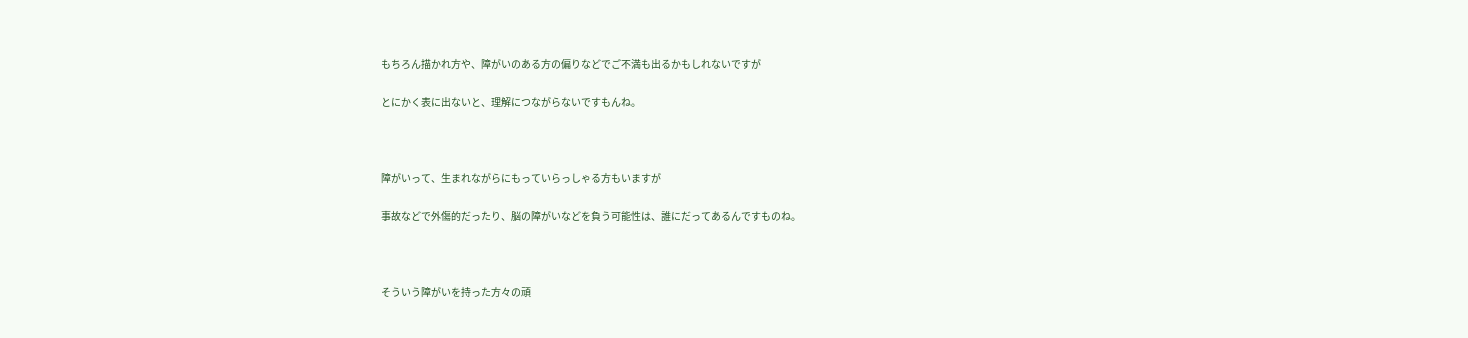もちろん描かれ方や、障がいのある方の偏りなどでご不満も出るかもしれないですが

とにかく表に出ないと、理解につながらないですもんね。



障がいって、生まれながらにもっていらっしゃる方もいますが

事故などで外傷的だったり、脳の障がいなどを負う可能性は、誰にだってあるんですものね。



そういう障がいを持った方々の頑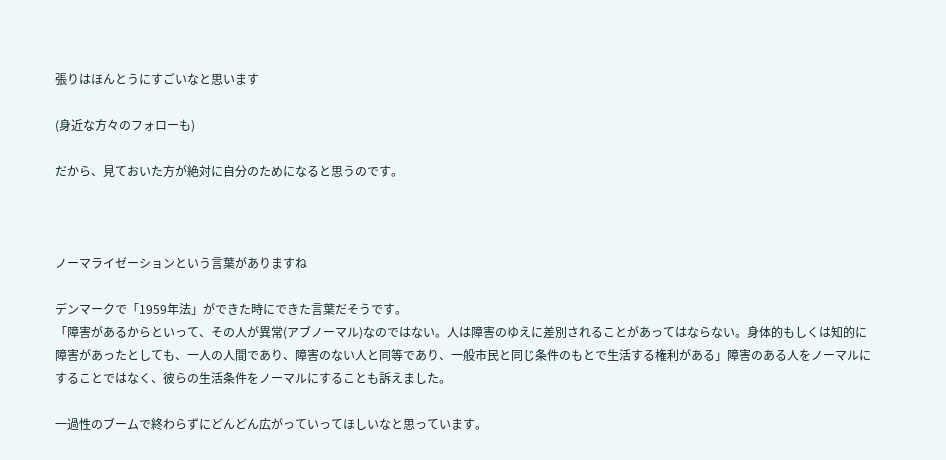張りはほんとうにすごいなと思います

(身近な方々のフォローも)

だから、見ておいた方が絶対に自分のためになると思うのです。



ノーマライゼーションという言葉がありますね

デンマークで「1959年法」ができた時にできた言葉だそうです。
「障害があるからといって、その人が異常(アブノーマル)なのではない。人は障害のゆえに差別されることがあってはならない。身体的もしくは知的に障害があったとしても、一人の人間であり、障害のない人と同等であり、一般市民と同じ条件のもとで生活する権利がある」障害のある人をノーマルにすることではなく、彼らの生活条件をノーマルにすることも訴えました。

一過性のブームで終わらずにどんどん広がっていってほしいなと思っています。